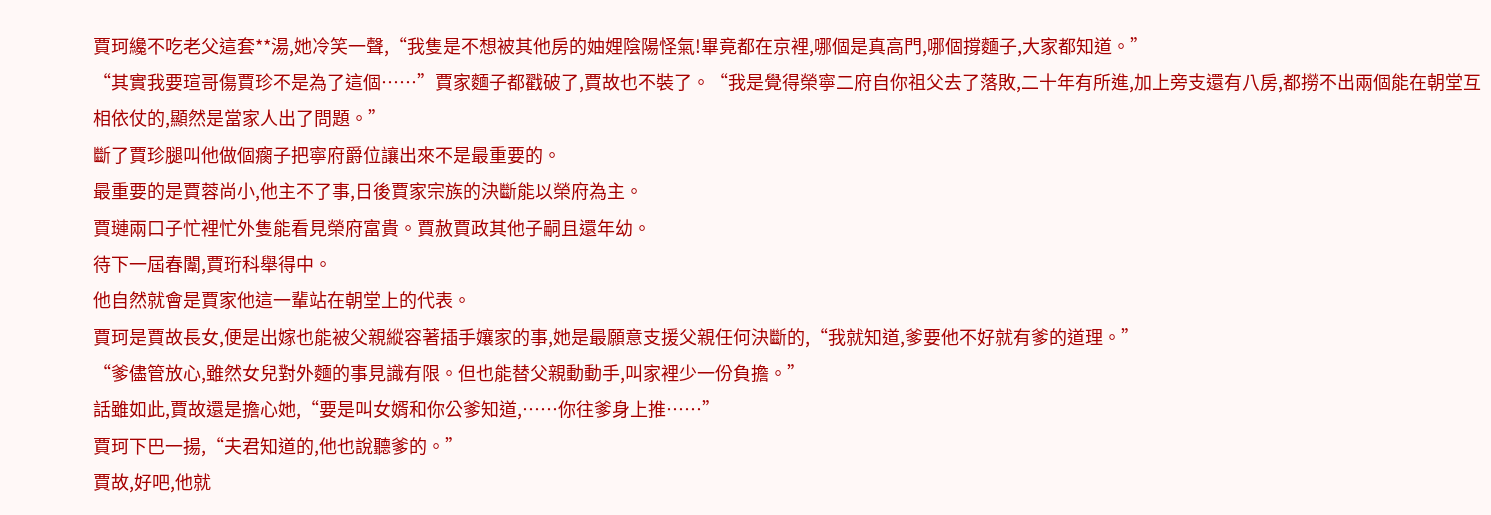賈珂纔不吃老父這套**湯,她冷笑一聲,“我隻是不想被其他房的妯娌陰陽怪氣!畢竟都在京裡,哪個是真高門,哪個撐麵子,大家都知道。”
“其實我要瑄哥傷賈珍不是為了這個……”賈家麵子都戳破了,賈故也不裝了。“我是覺得榮寧二府自你祖父去了落敗,二十年有所進,加上旁支還有八房,都撈不出兩個能在朝堂互相依仗的,顯然是當家人出了問題。”
斷了賈珍腿叫他做個瘸子把寧府爵位讓出來不是最重要的。
最重要的是賈蓉尚小,他主不了事,日後賈家宗族的決斷能以榮府為主。
賈璉兩口子忙裡忙外隻能看見榮府富貴。賈赦賈政其他子嗣且還年幼。
待下一屆春闈,賈珩科舉得中。
他自然就會是賈家他這一輩站在朝堂上的代表。
賈珂是賈故長女,便是出嫁也能被父親縱容著插手孃家的事,她是最願意支援父親任何決斷的,“我就知道,爹要他不好就有爹的道理。”
“爹儘管放心,雖然女兒對外麵的事見識有限。但也能替父親動動手,叫家裡少一份負擔。”
話雖如此,賈故還是擔心她,“要是叫女婿和你公爹知道,……你往爹身上推……”
賈珂下巴一揚,“夫君知道的,他也說聽爹的。”
賈故,好吧,他就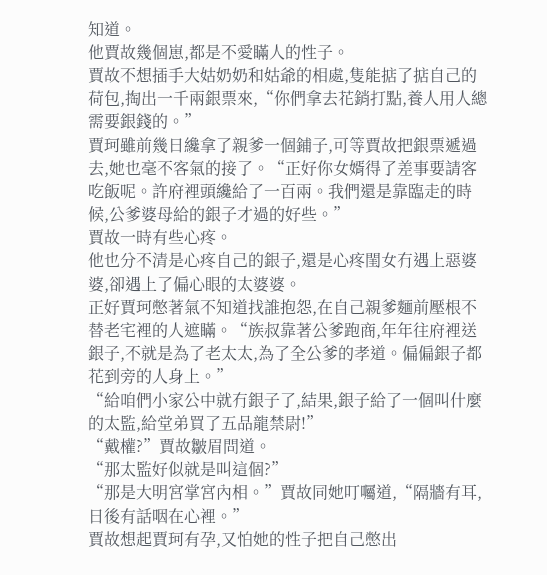知道。
他賈故幾個崽,都是不愛瞞人的性子。
賈故不想插手大姑奶奶和姑爺的相處,隻能掂了掂自己的荷包,掏出一千兩銀票來,“你們拿去花銷打點,養人用人總需要銀錢的。”
賈珂雖前幾日纔拿了親爹一個鋪子,可等賈故把銀票遞過去,她也毫不客氣的接了。“正好你女婿得了差事要請客吃飯呢。許府裡頭纔給了一百兩。我們還是靠臨走的時候,公爹婆母給的銀子才過的好些。”
賈故一時有些心疼。
他也分不清是心疼自己的銀子,還是心疼閨女冇遇上惡婆婆,卻遇上了偏心眼的太婆婆。
正好賈珂憋著氣不知道找誰抱怨,在自己親爹麵前壓根不替老宅裡的人遮瞞。“族叔靠著公爹跑商,年年往府裡送銀子,不就是為了老太太,為了全公爹的孝道。偏偏銀子都花到旁的人身上。”
“給咱們小家公中就冇銀子了,結果,銀子給了一個叫什麼的太監,給堂弟買了五品龍禁尉!”
“戴權?”賈故皺眉問道。
“那太監好似就是叫這個?”
“那是大明宮掌宮內相。”賈故同她叮囑道,“隔牆有耳,日後有話咽在心裡。”
賈故想起賈珂有孕,又怕她的性子把自己憋出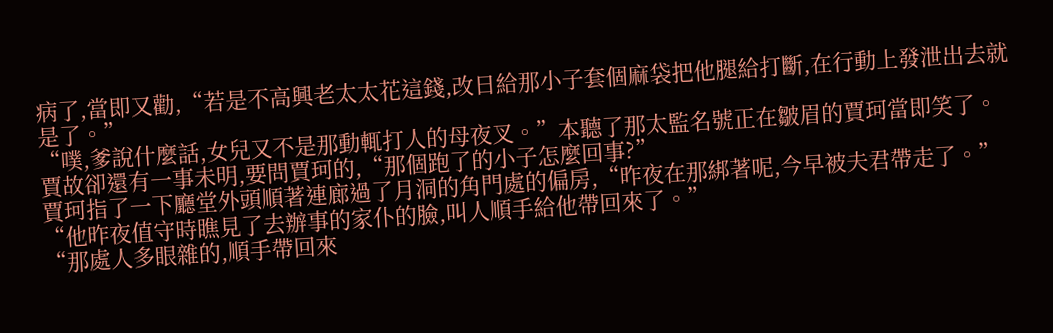病了,當即又勸,“若是不高興老太太花這錢,改日給那小子套個麻袋把他腿給打斷,在行動上發泄出去就是了。”
“噗,爹說什麼話,女兒又不是那動輒打人的母夜叉。”本聽了那太監名號正在皺眉的賈珂當即笑了。
賈故卻還有一事未明,要問賈珂的,“那個跑了的小子怎麼回事?”
賈珂指了一下廳堂外頭順著連廊過了月洞的角門處的偏房,“昨夜在那綁著呢,今早被夫君帶走了。”
“他昨夜值守時瞧見了去辦事的家仆的臉,叫人順手給他帶回來了。”
“那處人多眼雜的,順手帶回來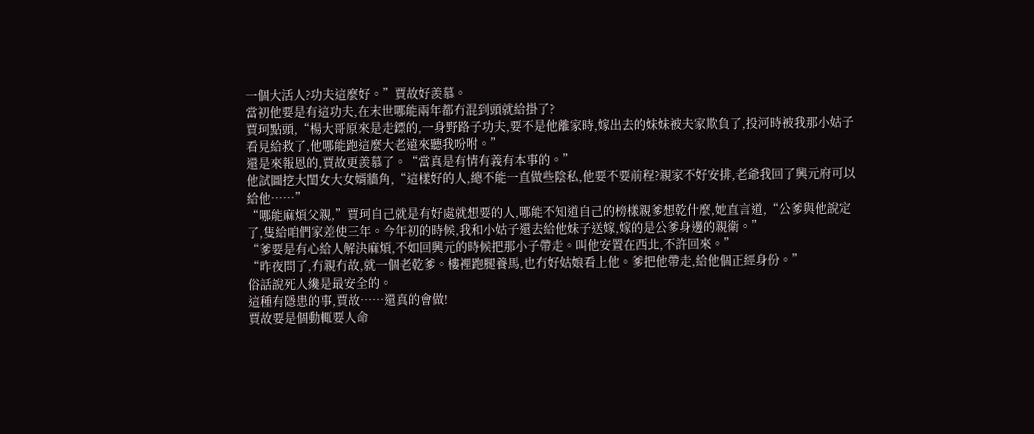一個大活人?功夫這麼好。”賈故好羨慕。
當初他要是有這功夫,在末世哪能兩年都冇混到頭就給掛了?
賈珂點頭,“楊大哥原來是走鏢的,一身野路子功夫,要不是他離家時,嫁出去的妹妹被夫家欺負了,投河時被我那小姑子看見給救了,他哪能跑這麼大老遠來聽我吩咐。”
還是來報恩的,賈故更羨慕了。“當真是有情有義有本事的。”
他試圖挖大閨女大女婿牆角,“這樣好的人,總不能一直做些陰私,他要不要前程?親家不好安排,老爺我回了興元府可以給他……”
“哪能麻煩父親,”賈珂自己就是有好處就想要的人,哪能不知道自己的榜樣親爹想乾什麼,她直言道,“公爹與他說定了,隻給咱們家差使三年。今年初的時候,我和小姑子還去給他妹子送嫁,嫁的是公爹身邊的親衛。”
“爹要是有心給人解決麻煩,不如回興元的時候把那小子帶走。叫他安置在西北,不許回來。”
“昨夜問了,冇親冇故,就一個老乾爹。樓裡跑腿養馬,也冇好姑娘看上他。爹把他帶走,給他個正經身份。”
俗話說死人纔是最安全的。
這種有隱患的事,賈故……還真的會做!
賈故要是個動輒要人命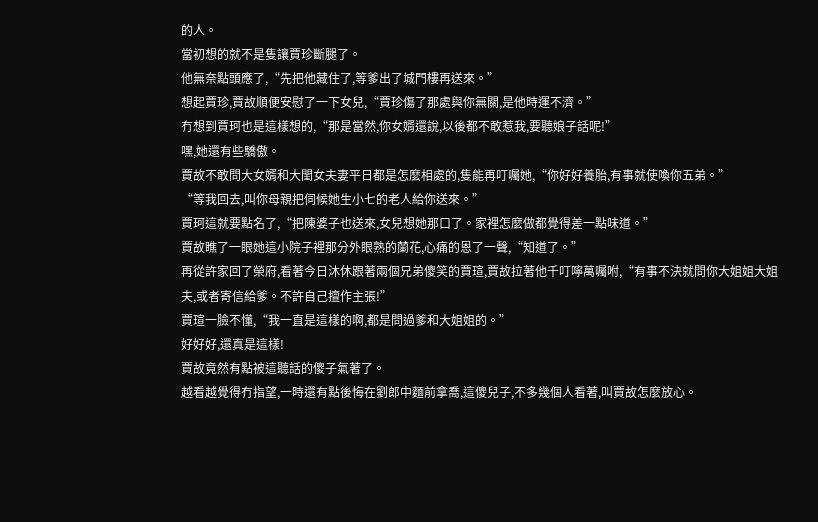的人。
當初想的就不是隻讓賈珍斷腿了。
他無奈點頭應了,“先把他藏住了,等爹出了城門樓再送來。”
想起賈珍,賈故順便安慰了一下女兒,“賈珍傷了那處與你無關,是他時運不濟。”
冇想到賈珂也是這樣想的,“那是當然,你女婿還說,以後都不敢惹我,要聽娘子話呢!”
嘿,她還有些驕傲。
賈故不敢問大女婿和大閨女夫妻平日都是怎麼相處的,隻能再叮囑她,“你好好養胎,有事就使喚你五弟。”
“等我回去,叫你母親把伺候她生小七的老人給你送來。”
賈珂這就要點名了,“把陳婆子也送來,女兒想她那口了。家裡怎麼做都覺得差一點味道。”
賈故瞧了一眼她這小院子裡那分外眼熟的蘭花,心痛的恩了一聲,“知道了。”
再從許家回了榮府,看著今日沐休跟著兩個兄弟傻笑的賈瑄,賈故拉著他千叮嚀萬囑咐,“有事不決就問你大姐姐大姐夫,或者寄信給爹。不許自己擅作主張!”
賈瑄一臉不懂,“我一直是這樣的啊,都是問過爹和大姐姐的。”
好好好,還真是這樣!
賈故竟然有點被這聽話的傻子氣著了。
越看越覺得冇指望,一時還有點後悔在劉郎中麵前拿喬,這傻兒子,不多幾個人看著,叫賈故怎麼放心。